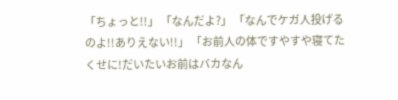「ちょっと!!」 「なんだよ?」 「なんでケガ人投げるのよ!!ありえない!!」 「お前人の体ですやすや寝てたくせに!だいたいお前はバカなん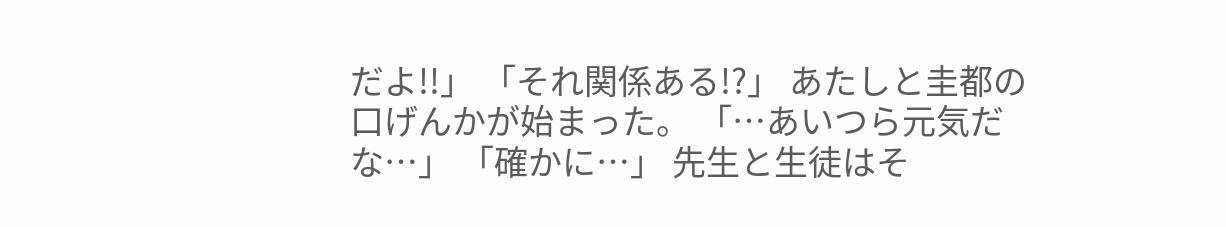だよ!!」 「それ関係ある!?」 あたしと圭都の口げんかが始まった。 「…あいつら元気だな…」 「確かに…」 先生と生徒はそ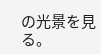の光景を見る。